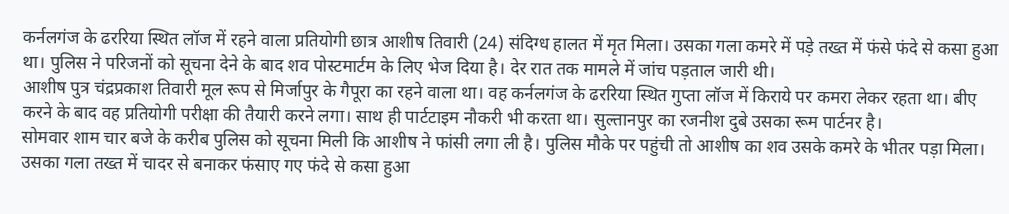कर्नलगंज के ढररिया स्थित लॉज में रहने वाला प्रतियोगी छात्र आशीष तिवारी (24) संदिग्ध हालत में मृत मिला। उसका गला कमरे में पड़े तख्त में फंसे फंदे से कसा हुआ था। पुलिस ने परिजनों को सूचना देने के बाद शव पोस्टमार्टम के लिए भेज दिया है। देर रात तक मामले में जांच पड़ताल जारी थी।
आशीष पुत्र चंद्रप्रकाश तिवारी मूल रूप से मिर्जापुर के गैपूरा का रहने वाला था। वह कर्नलगंज के ढररिया स्थित गुप्ता लॉज में किराये पर कमरा लेकर रहता था। बीए करने के बाद वह प्रतियोगी परीक्षा की तैयारी करने लगा। साथ ही पार्टटाइम नौकरी भी करता था। सुल्तानपुर का रजनीश दुबे उसका रूम पार्टनर है।
सोमवार शाम चार बजे के करीब पुलिस को सूचना मिली कि आशीष ने फांसी लगा ली है। पुलिस मौके पर पहुंची तो आशीष का शव उसके कमरे के भीतर पड़ा मिला। उसका गला तख्त में चादर से बनाकर फंसाए गए फंदे से कसा हुआ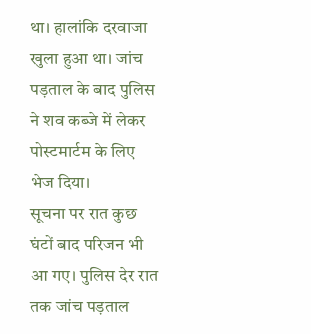था। हालांकि दरवाजा खुला हुआ था। जांच पड़ताल के बाद पुलिस ने शव कब्जे में लेकर पोस्टमार्टम के लिए भेज दिया।
सूचना पर रात कुछ घंटों बाद परिजन भी आ गए। पुलिस देर रात तक जांच पड़ताल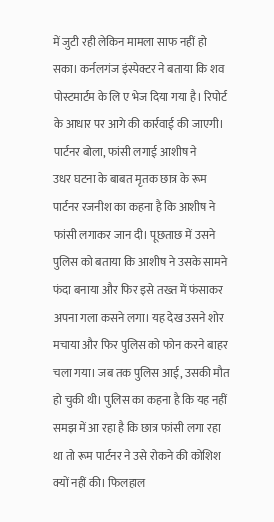में जुटी रही लेकिन मामला साफ नहीं हो सका। कर्नलगंज इंस्पेक्टर ने बताया कि शव पोस्टमार्टम के लि ए भेज दिया गया है। रिपोर्ट के आधार पर आगे की कार्रवाई की जाएगी।
पार्टनर बोला, फांसी लगाई आशीष ने
उधर घटना के बाबत मृतक छात्र के रूम पार्टनर रजनीश का कहना है कि आशीष ने फांसी लगाकर जान दी। पूछताछ में उसने पुलिस को बताया कि आशीष ने उसके सामने फंदा बनाया और फिर इसे तख्त में फंसाकर अपना गला कसने लगा। यह देख उसने शोर मचाया और फिर पुलिस को फोन करने बाहर चला गया। जब तक पुलिस आई, उसकी मौत हो चुकी थी। पुलिस का कहना है कि यह नहीं समझ में आ रहा है कि छात्र फांसी लगा रहा था तो रूम पार्टनर ने उसे रोकने की कोशिश क्यों नहीं की। फिलहाल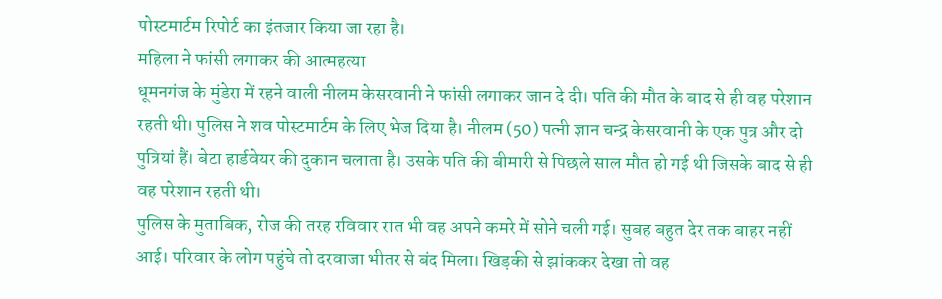पोस्टमार्टम रिपोर्ट का इंतजार किया जा रहा है।
महिला ने फांसी लगाकर की आत्महत्या
धूमनगंज के मुंडेरा में रहने वाली नीलम केसरवानी ने फांसी लगाकर जान दे दी। पति की मौत के बाद से ही वह परेशान रहती थी। पुलिस ने शव पोस्टमार्टम के लिए भेज दिया है। नीलम (50) पत्नी ज्ञान चन्द्र केसरवानी के एक पुत्र और दो पुत्रियां हैं। बेटा हार्डवेयर की दुकान चलाता है। उसके पति की बीमारी से पिछले साल मौत हो गई थी जिसके बाद से ही वह परेशान रहती थी।
पुलिस के मुताबिक, रोज की तरह रविवार रात भी वह अपने कमरे में सोने चली गई। सुबह बहुत देर तक बाहर नहीं आई। परिवार के लोग पहुंचे तो दरवाजा भीतर से बंद मिला। खिड़की से झांककर देखा तो वह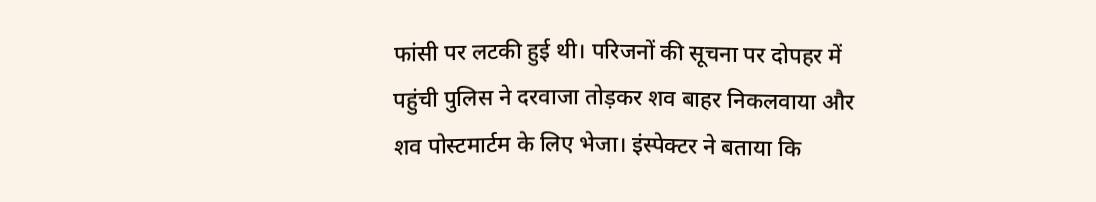फांसी पर लटकी हुई थी। परिजनों की सूचना पर दोपहर में पहुंची पुलिस ने दरवाजा तोड़कर शव बाहर निकलवाया और शव पोस्टमार्टम के लिए भेजा। इंस्पेक्टर ने बताया कि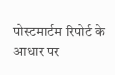पोस्टमार्टम रिपोर्ट के आधार पर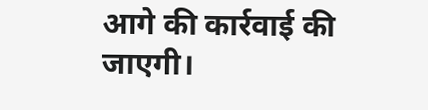आगे की कार्रवाई की जाएगी।